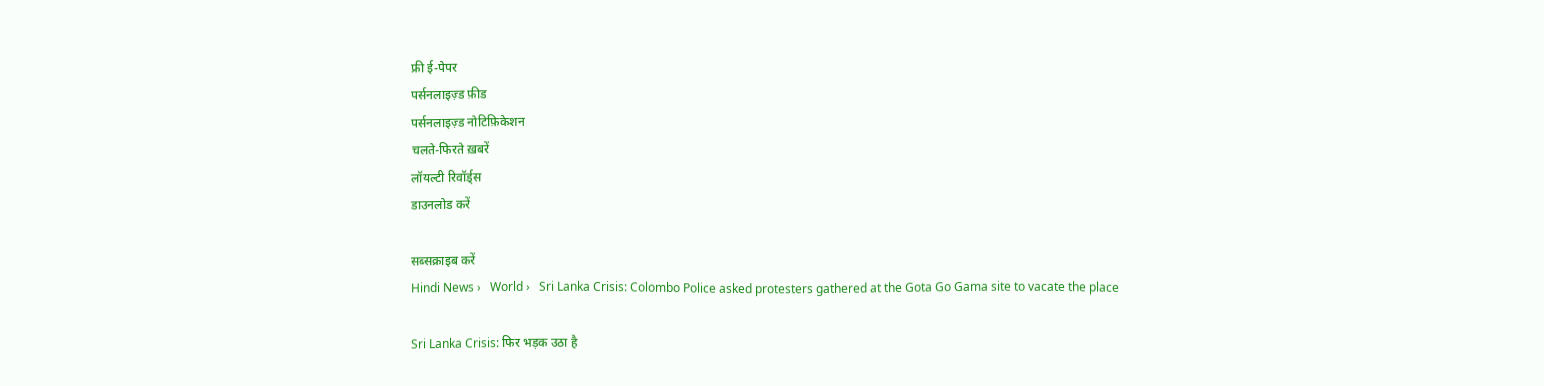फ्री ई-पेपर
पर्सनलाइज़्ड फ़ीड
पर्सनलाइज़्ड नोटिफ़िकेशन
चलते-फिरते ख़बरें
लॉयल्टी रिवॉर्ड्स
डाउनलोड करें

सब्सक्राइब करें
Hindi News ›   World ›   Sri Lanka Crisis: Colombo Police asked protesters gathered at the Gota Go Gama site to vacate the place

Sri Lanka Crisis: फिर भड़क उठा है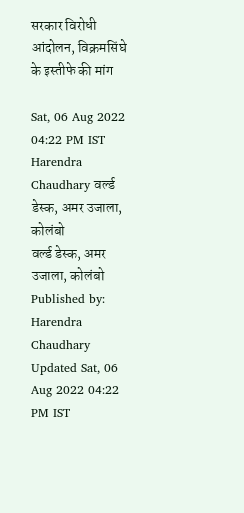सरकार विरोधी आंदोलन, विक्रमसिंघे के इस्तीफे की मांग

Sat, 06 Aug 2022 04:22 PM IST
Harendra Chaudhary वर्ल्ड डेस्क, अमर उजाला, कोलंबो
वर्ल्ड डेस्क, अमर उजाला, कोलंबो Published by: Harendra Chaudhary Updated Sat, 06 Aug 2022 04:22 PM IST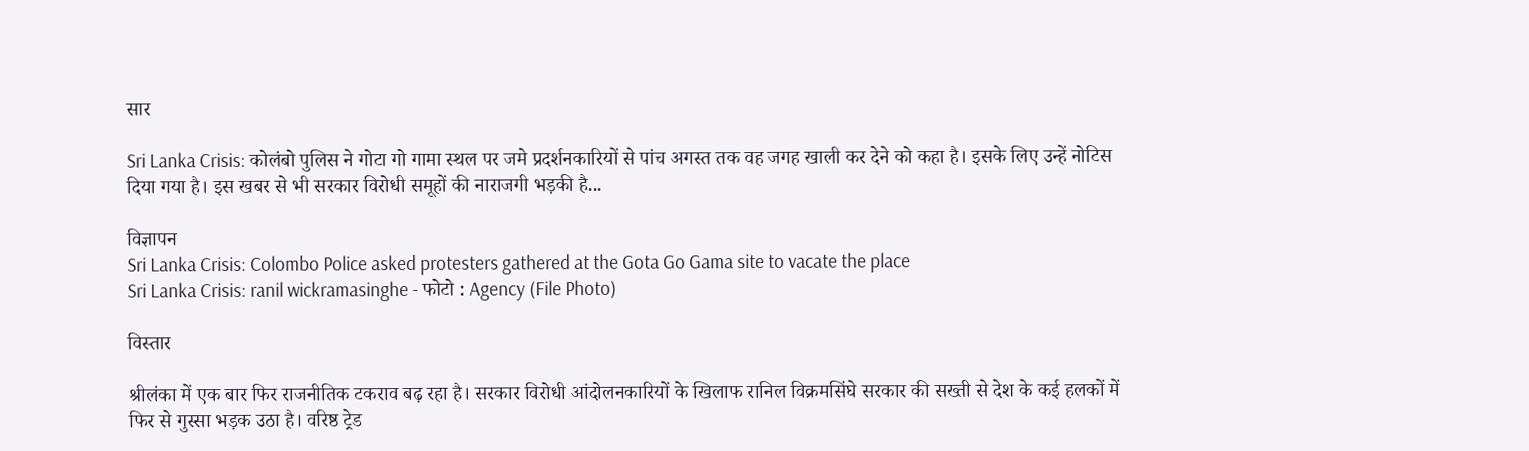सार

Sri Lanka Crisis: कोलंबो पुलिस ने गोटा गो गामा स्थल पर जमे प्रदर्शनकारियों से पांच अगस्त तक वह जगह खाली कर देने को कहा है। इसके लिए उन्हें नोटिस दिया गया है। इस खबर से भी सरकार विरोधी समूहों की नाराजगी भड़की है...

विज्ञापन
Sri Lanka Crisis: Colombo Police asked protesters gathered at the Gota Go Gama site to vacate the place
Sri Lanka Crisis: ranil wickramasinghe - फोटो : Agency (File Photo)

विस्तार

श्रीलंका में एक बार फिर राजनीतिक टकराव बढ़ रहा है। सरकार विरोधी आंदोलनकारियों के खिलाफ रानिल विक्रमसिंघे सरकार की सख्ती से देश के कई हलकों में फिर से गुस्सा भड़क उठा है। वरिष्ठ ट्रेड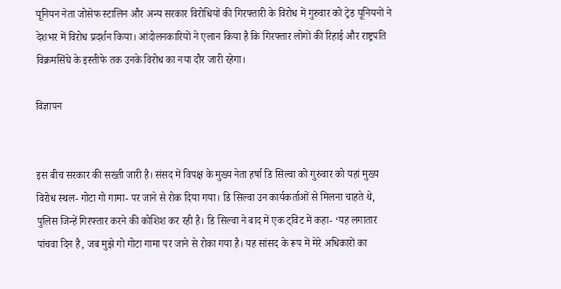यूनियन नेता जोसेफ स्टालिन और अन्य सरकार विरोधियों की गिरफ्तारी के विरोध में गुरुवार को ट्रेड यूनियनों ने देशभर में विरोध प्रदर्शन किया। आंदोलनकारियों ने एलान किया है कि गिरफ्तार लोगों की रिहाई और राष्ट्रपति विक्रमसिंघे के इस्तीफे तक उनके विरोध का नया दौर जारी रहेगा।

विज्ञापन


इस बीच सरकार की सख्ती जारी है। संसद में विपक्ष के मुख्य नेता हर्षा डि सिल्वा को गुरुवार को यहां मुख्य विरोध स्थल- गोटा गो गामा- पर जाने से रोक दिया गया। डि सिल्वा उन कार्यकर्ताओं से मिलना चाहते थे, पुलिस जिन्हें गिरफ्तार करने की कोशिश कर रही है। डि सिल्वा ने बाद में एक ट्विट में कहा- ‘यह लगातार पांचवा दिन है, जब मुझे गो गोटा गामा पर जाने से रोका गया है। यह सांसद के रूप में मेरे अधिकारों का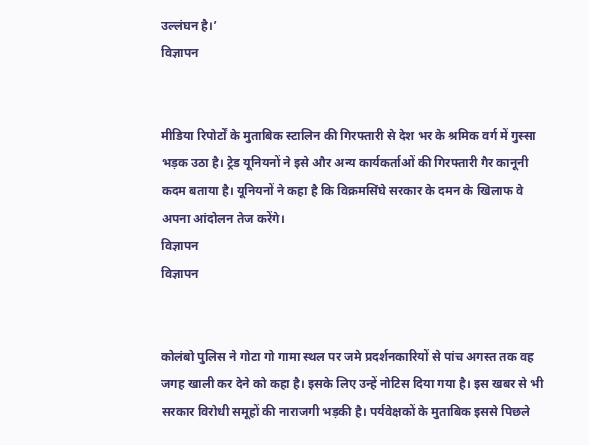उल्लंघन है।’
विज्ञापन


मीडिया रिपोर्टों के मुताबिक स्टालिन की गिरफ्तारी से देश भर के श्रमिक वर्ग में गुस्सा भड़क उठा है। ट्रेड यूनियनों ने इसे और अन्य कार्यकर्ताओं की गिरफ्तारी गैर कानूनी कदम बताया है। यूनियनों ने कहा है कि विक्रमसिंघे सरकार के दमन के खिलाफ वे अपना आंदोलन तेज करेंगे।
विज्ञापन
विज्ञापन


कोलंबो पुलिस ने गोटा गो गामा स्थल पर जमे प्रदर्शनकारियों से पांच अगस्त तक वह जगह खाली कर देने को कहा है। इसके लिए उन्हें नोटिस दिया गया है। इस खबर से भी सरकार विरोधी समूहों की नाराजगी भड़की है। पर्यवेक्षकों के मुताबिक इससे पिछले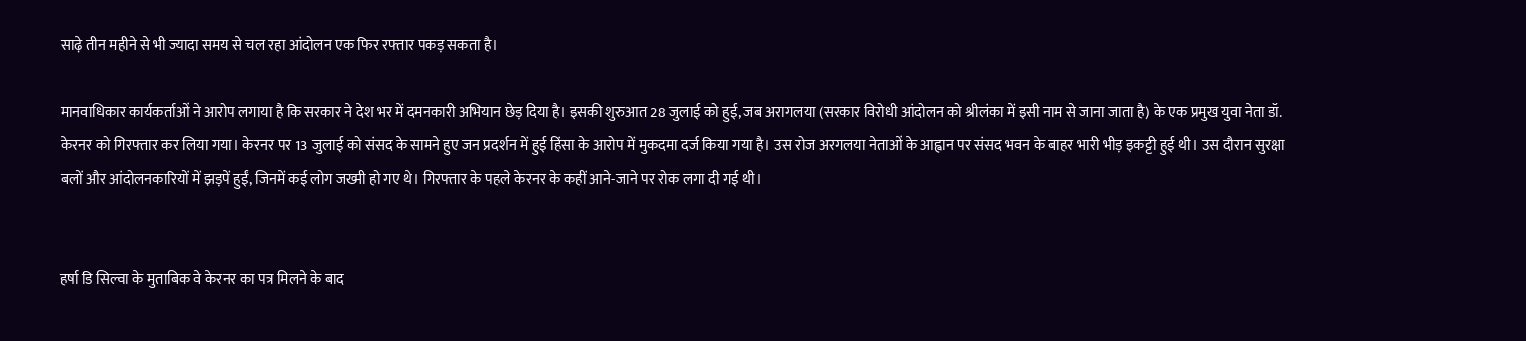साढ़े तीन महीने से भी ज्यादा समय से चल रहा आंदोलन एक फिर रफ्तार पकड़ सकता है।

मानवाधिकार कार्यकर्ताओं ने आरोप लगाया है कि सरकार ने देश भर में दमनकारी अभियान छेड़ दिया है। इसकी शुरुआत 28 जुलाई को हुई, जब अरागलया (सरकार विरोधी आंदोलन को श्रीलंका में इसी नाम से जाना जाता है) के एक प्रमुख युवा नेता डॉ. केरनर को गिरफ्तार कर लिया गया। केरनर पर 13 जुलाई को संसद के सामने हुए जन प्रदर्शन में हुई हिंसा के आरोप में मुकदमा दर्ज किया गया है। उस रोज अरगलया नेताओं के आह्वान पर संसद भवन के बाहर भारी भीड़ इकट्टी हुई थी। उस दौरान सुरक्षा बलों और आंदोलनकारियों में झड़पें हुईं, जिनमें कई लोग जख्मी हो गए थे। गिरफ्तार के पहले केरनर के कहीं आने-जाने पर रोक लगा दी गई थी।


हर्षा डि सिल्वा के मुताबिक वे केरनर का पत्र मिलने के बाद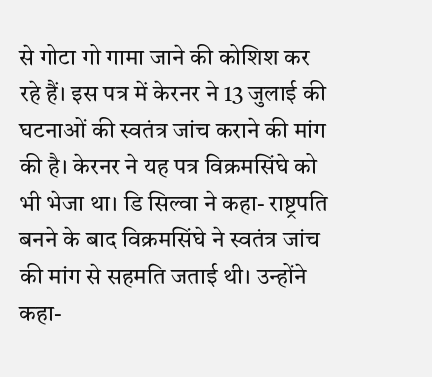से गोटा गो गामा जाने की कोशिश कर रहे हैं। इस पत्र में केरनर ने 13 जुलाई की घटनाओं की स्वतंत्र जांच कराने की मांग की है। केरनर ने यह पत्र विक्रमसिंघे को भी भेजा था। डि सिल्वा ने कहा- राष्ट्रपति बनने के बाद विक्रमसिंघे ने स्वतंत्र जांच की मांग से सहमति जताई थी। उन्होंने कहा-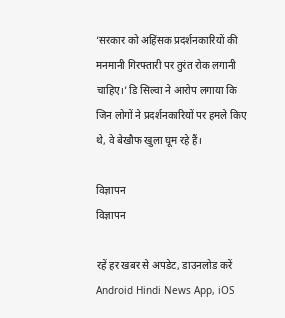‘सरकार को अहिंसक प्रदर्शनकारियों की मनमानी गिरफ्तारी पर तुरंत रोक लगानी चाहिए।’ डि सिल्वा ने आरोप लगाया कि जिन लोगों ने प्रदर्शनकारियों पर हमले किए थे, वे बेखौफ खुला घूम रहे हैं।

विज्ञापन
विज्ञापन

रहें हर खबर से अपडेट, डाउनलोड करें Android Hindi News App, iOS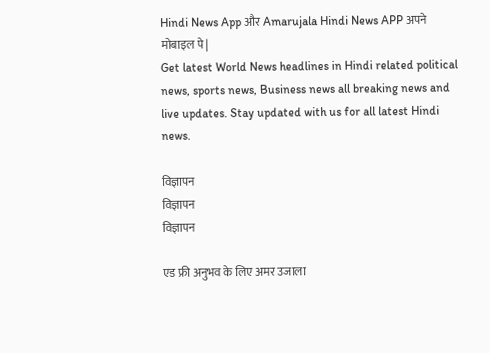Hindi News App और Amarujala Hindi News APP अपने मोबाइल पे|
Get latest World News headlines in Hindi related political news, sports news, Business news all breaking news and live updates. Stay updated with us for all latest Hindi news.

विज्ञापन
विज्ञापन
विज्ञापन

एड फ्री अनुभव के लिए अमर उजाला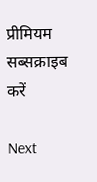प्रीमियम सब्सक्राइब करें

Next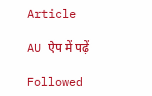Article

AU ऐप में पढ़ें

Followed